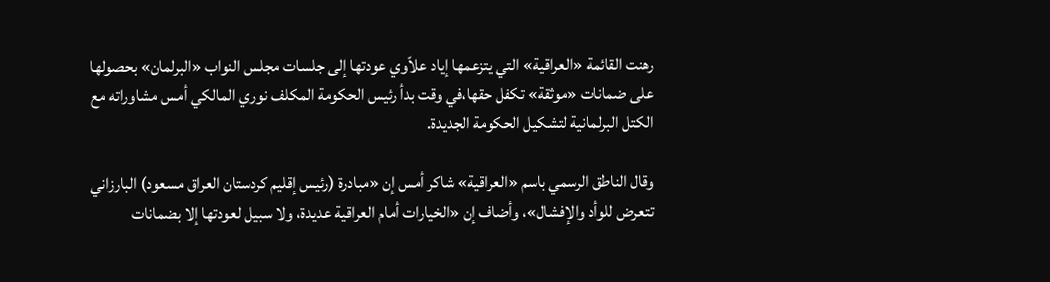رهنت القائمة «العراقية» التي يتزعمها إياد علاّوي عودتها إلى جلسات مجلس النواب «البرلمان» بحصولها على ضمانات «موثقة» تكفل حقها،في وقت بدأ رئيس الحكومة المكلف نوري المالكي أمس مشاوراته مع الكتل البرلمانية لتشكيل الحكومة الجديدة.

وقال الناطق الرسمي باسم «العراقية» شاكر أمس إن «مبادرة (رئيس إقليم كردستان العراق مسعود) البارزاني تتعرض للوأد والإفشال»، وأضاف إن «الخيارات أمام العراقية عديدة، ولا سبيل لعودتها إلا بضمانات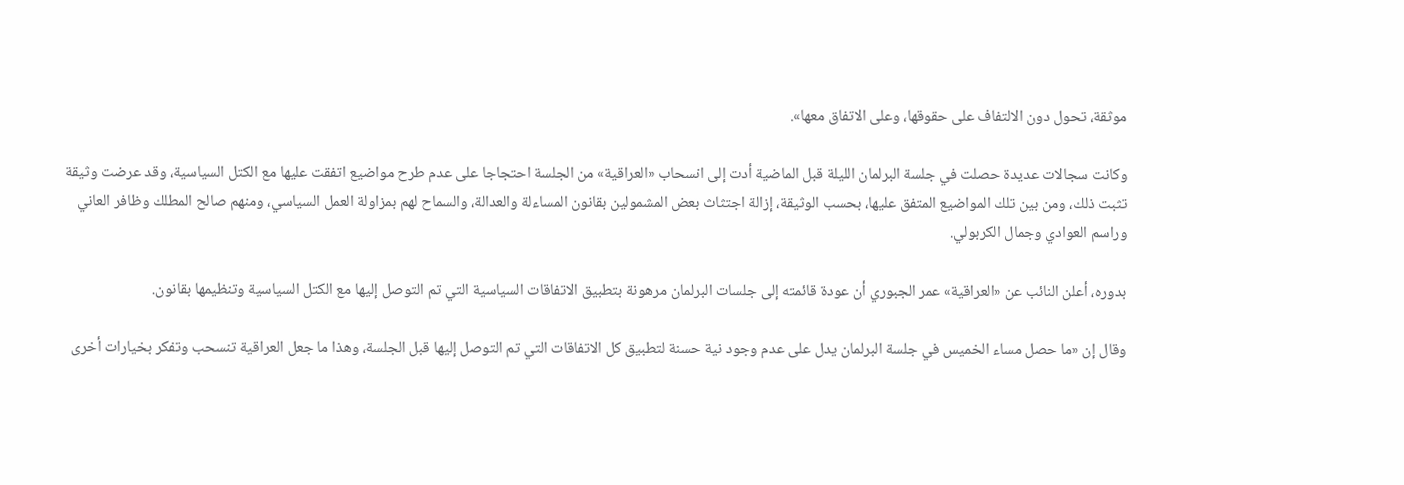موثقة، تحول دون الالتفاف على حقوقها، وعلى الاتفاق معها».

وكانت سجالات عديدة حصلت في جلسة البرلمان الليلة قبل الماضية أدت إلى انسحاب «العراقية» من الجلسة احتجاجا على عدم طرح مواضيع اتفقت عليها مع الكتل السياسية، وقد عرضت وثيقة تثبت ذلك، ومن بين تلك المواضيع المتفق عليها، بحسب الوثيقة، إزالة اجتثاث بعض المشمولين بقانون المساءلة والعدالة، والسماح لهم بمزاولة العمل السياسي، ومنهم صالح المطلك وظافر العاني وراسم العوادي وجمال الكربولي.

بدوره، أعلن النائب عن «العراقية» عمر الجبوري أن عودة قائمته إلى جلسات البرلمان مرهونة بتطبيق الاتفاقات السياسية التي تم التوصل إليها مع الكتل السياسية وتنظيمها بقانون.

وقال إن «ما حصل مساء الخميس في جلسة البرلمان يدل على عدم وجود نية حسنة لتطبيق كل الاتفاقات التي تم التوصل إليها قبل الجلسة، وهذا ما جعل العراقية تنسحب وتفكر بخيارات أخرى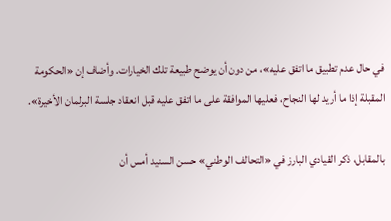في حال عدم تطبيق ما اتفق عليه»، من دون أن يوضح طبيعة تلك الخيارات. وأضاف إن «الحكومة المقبلة إذا ما أريد لها النجاح، فعليها الموافقة على ما اتفق عليه قبل انعقاد جلسة البرلمان الأخيرة».

بالمقابل، ذكر القيادي البارز في «التحالف الوطني» حسن السنيد أمس أن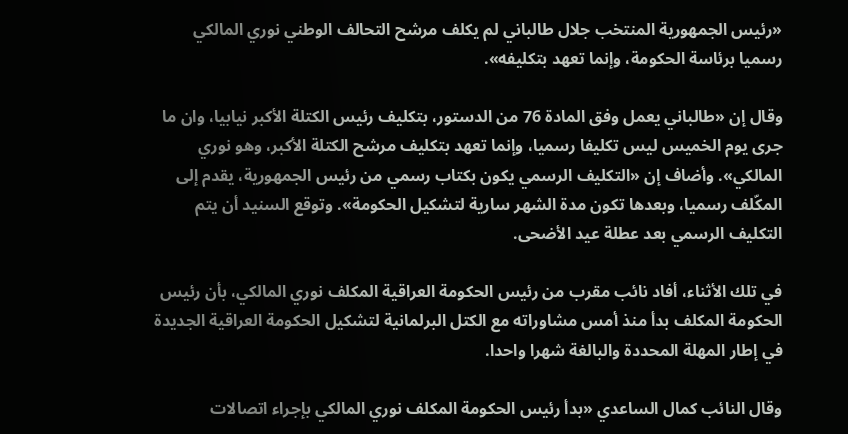«رئيس الجمهورية المنتخب جلال طالباني لم يكلف مرشح التحالف الوطني نوري المالكي رسميا برئاسة الحكومة، وإنما تعهد بتكليفه».

وقال إن «طالباني يعمل وفق المادة 76 من الدستور، بتكليف رئيس الكتلة الأكبر نيابيا، وان ما جرى يوم الخميس ليس تكليفا رسميا، وإنما تعهد بتكليف مرشح الكتلة الأكبر، وهو نوري المالكي». وأضاف إن «التكليف الرسمي يكون بكتاب رسمي من رئيس الجمهورية، يقدم إلى المكّلف رسميا، وبعدها تكون مدة الشهر سارية لتشكيل الحكومة». وتوقع السنيد أن يتم التكليف الرسمي بعد عطلة عيد الأضحى.

في تلك الأثناء، أفاد نائب مقرب من رئيس الحكومة العراقية المكلف نوري المالكي، بأن رئيس الحكومة المكلف بدأ منذ أمس مشاوراته مع الكتل البرلمانية لتشكيل الحكومة العراقية الجديدة في إطار المهلة المحددة والبالغة شهرا واحدا.

وقال النائب كمال الساعدي «بدأ رئيس الحكومة المكلف نوري المالكي بإجراء اتصالات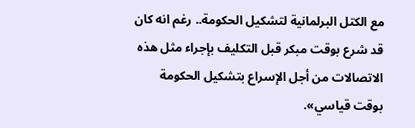مع الكتل البرلمانية لتشكيل الحكومة.. رغم انه كان قد شرع بوقت مبكر قبل التكليف بإجراء مثل هذه الاتصالات من أجل الإسراع بتشكيل الحكومة بوقت قياسي».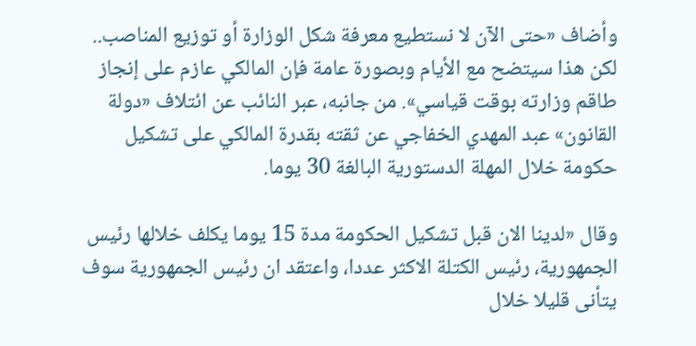وأضاف «حتى الآن لا نستطيع معرفة شكل الوزارة أو توزيع المناصب.. لكن هذا سيتضح مع الأيام وبصورة عامة فإن المالكي عازم على إنجاز طاقم وزارته بوقت قياسي». من جانبه، عبر النائب عن ائتلاف «دولة القانون» عبد المهدي الخفاجي عن ثقته بقدرة المالكي على تشكيل حكومة خلال المهلة الدستورية البالغة 30 يوما.

وقال «لدينا الان قبل تشكيل الحكومة مدة 15 يوما يكلف خلالها رئيس الجمهورية، رئيس الكتلة الاكثر عددا، واعتقد ان رئيس الجمهورية سوف يتأنى قليلا خلال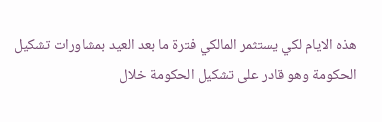هذه الايام لكي يستثمر المالكي فترة ما بعد العيد بمشاورات تشكيل الحكومة وهو قادر على تشكيل الحكومة خلال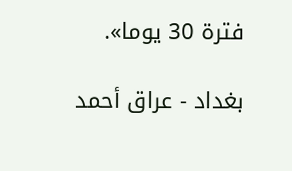فترة 30 يوما».

بغداد - عراق أحمد